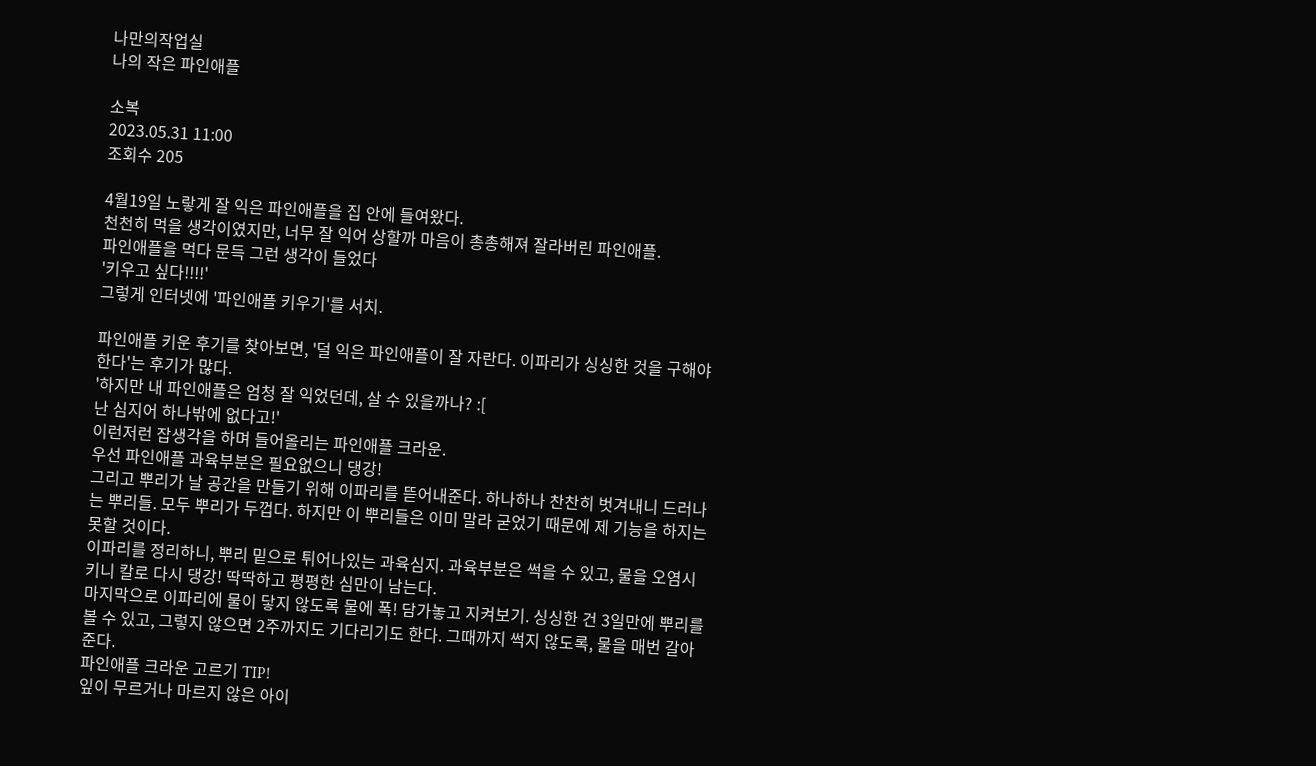나만의작업실
나의 작은 파인애플

소복
2023.05.31 11:00
조회수 205

4월19일 노랗게 잘 익은 파인애플을 집 안에 들여왔다.
천천히 먹을 생각이였지만, 너무 잘 익어 상할까 마음이 총총해져 잘라버린 파인애플.
파인애플을 먹다 문득 그런 생각이 들었다
'키우고 싶다!!!!'
그렇게 인터넷에 '파인애플 키우기'를 서치.

파인애플 키운 후기를 찾아보면, '덜 익은 파인애플이 잘 자란다. 이파리가 싱싱한 것을 구해야 한다'는 후기가 많다.
'하지만 내 파인애플은 엄청 잘 익었던데, 살 수 있을까나? :[
난 심지어 하나밖에 없다고!'
이런저런 잡생각을 하며 들어올리는 파인애플 크라운.
우선 파인애플 과육부분은 필요없으니 댕강!
그리고 뿌리가 날 공간을 만들기 위해 이파리를 뜯어내준다. 하나하나 찬찬히 벗겨내니 드러나는 뿌리들. 모두 뿌리가 두껍다. 하지만 이 뿌리들은 이미 말라 굳었기 때문에 제 기능을 하지는 못할 것이다.
이파리를 정리하니, 뿌리 밑으로 튀어나있는 과육심지. 과육부분은 썩을 수 있고, 물을 오염시키니 칼로 다시 댕강! 딱딱하고 평평한 심만이 남는다.
마지막으로 이파리에 물이 닿지 않도록 물에 폭! 담가놓고 지켜보기. 싱싱한 건 3일만에 뿌리를 볼 수 있고, 그렇지 않으면 2주까지도 기다리기도 한다. 그때까지 썩지 않도록, 물을 매번 갈아 준다.
파인애플 크라운 고르기 TIP!
잎이 무르거나 마르지 않은 아이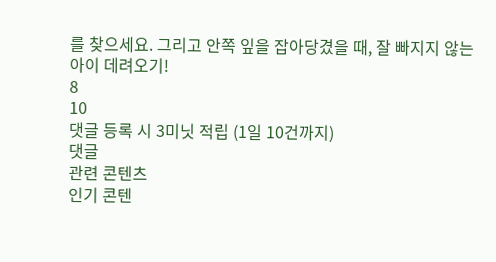를 찾으세요. 그리고 안쪽 잎을 잡아당겼을 때, 잘 빠지지 않는 아이 데려오기!
8
10
댓글 등록 시 3미닛 적립 (1일 10건까지)
댓글
관련 콘텐츠
인기 콘텐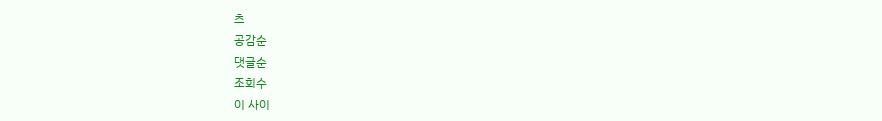츠
공감순
댓글순
조회수
이 사이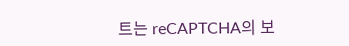트는 reCAPTCHA의 보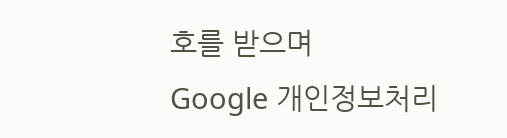호를 받으며
Google 개인정보처리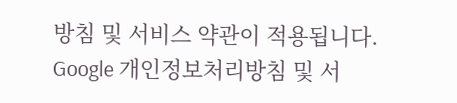방침 및 서비스 약관이 적용됩니다.
Google 개인정보처리방침 및 서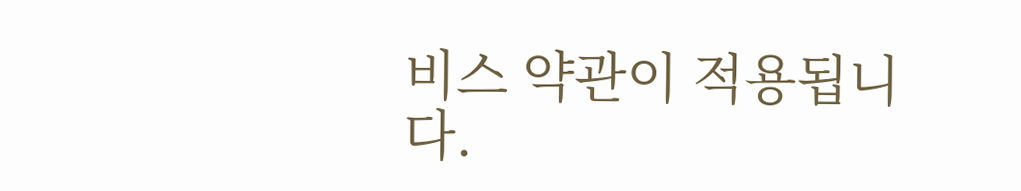비스 약관이 적용됩니다.